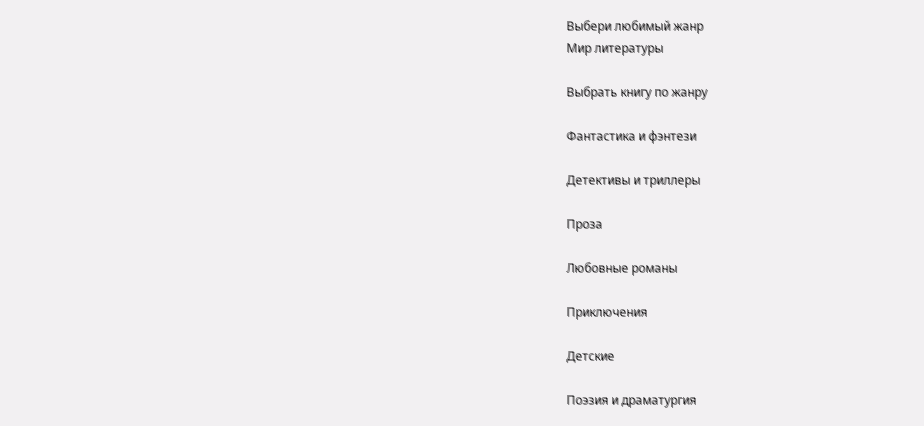Выбери любимый жанр
Мир литературы

Выбрать книгу по жанру

Фантастика и фэнтези

Детективы и триллеры

Проза

Любовные романы

Приключения

Детские

Поэзия и драматургия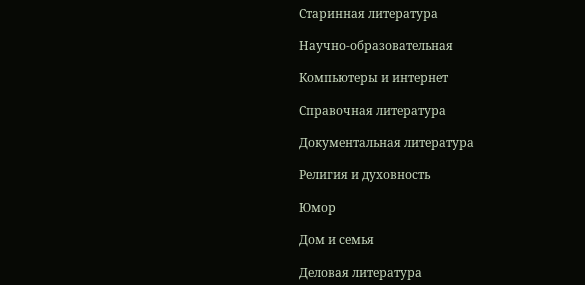Старинная литература

Научно-образовательная

Компьютеры и интернет

Справочная литература

Документальная литература

Религия и духовность

Юмор

Дом и семья

Деловая литература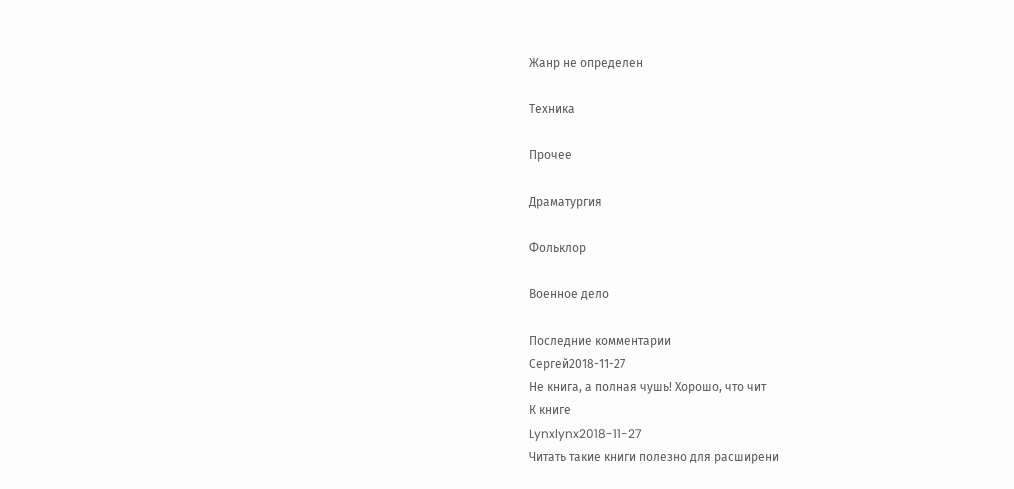Жанр не определен

Техника

Прочее

Драматургия

Фольклор

Военное дело

Последние комментарии
Сергей2018-11-27
Не книга, а полная чушь! Хорошо, что чит
К книге
Lynxlynx2018-11-27
Читать такие книги полезно для расширени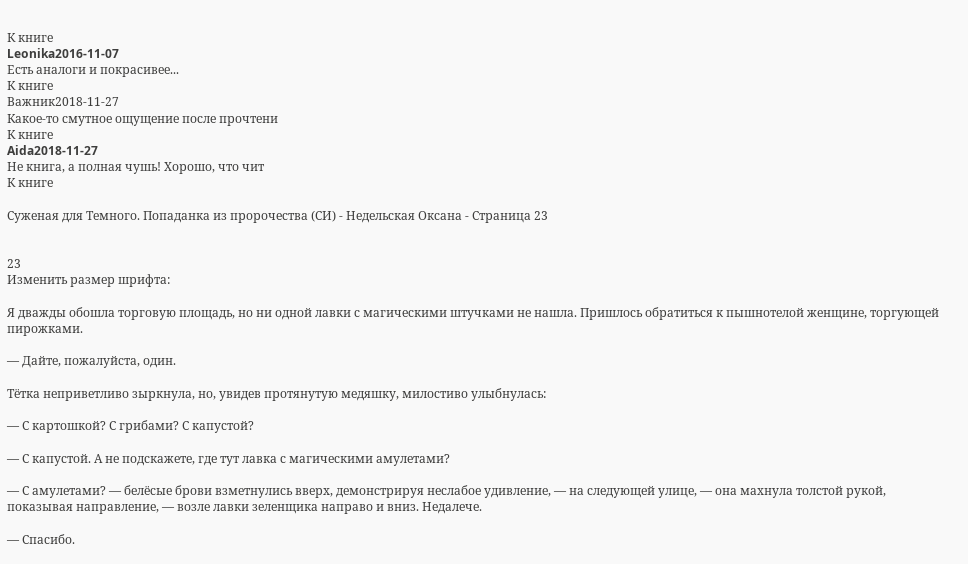К книге
Leonika2016-11-07
Есть аналоги и покрасивее...
К книге
Важник2018-11-27
Какое-то смутное ощущение после прочтени
К книге
Aida2018-11-27
Не книга, а полная чушь! Хорошо, что чит
К книге

Суженая для Темного. Попаданка из пророчества (СИ) - Недельская Оксана - Страница 23


23
Изменить размер шрифта:

Я дважды обошла торговую площадь, но ни одной лавки с магическими штучками не нашла. Пришлось обратиться к пышнотелой женщине, торгующей пирожками.

— Дайте, пожалуйста, один.

Тётка неприветливо зыркнула, но, увидев протянутую медяшку, милостиво улыбнулась:

— С картошкой? С грибами? С капустой?

— С капустой. А не подскажете, где тут лавка с магическими амулетами?

— С амулетами? — белёсые брови взметнулись вверх, демонстрируя неслабое удивление, — на следующей улице, — она махнула толстой рукой, показывая направление, — возле лавки зеленщика направо и вниз. Недалече.

— Спасибо.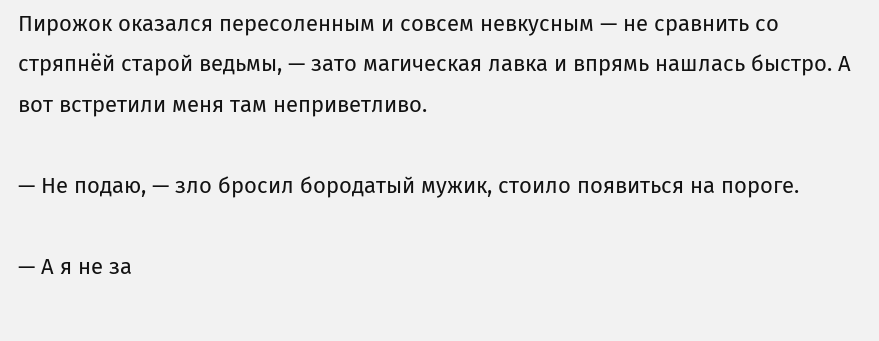Пирожок оказался пересоленным и совсем невкусным — не сравнить со стряпнёй старой ведьмы, — зато магическая лавка и впрямь нашлась быстро. А вот встретили меня там неприветливо.

— Не подаю, — зло бросил бородатый мужик, стоило появиться на пороге.

— А я не за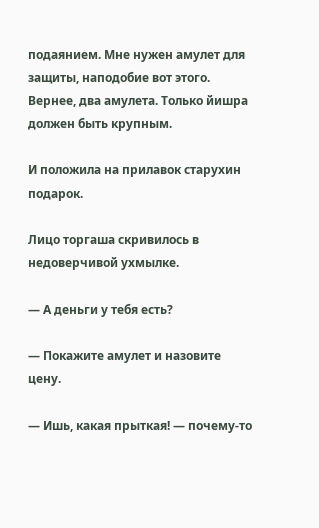подаянием. Мне нужен амулет для защиты, наподобие вот этого. Вернее, два амулета. Только йишра должен быть крупным.

И положила на прилавок старухин подарок.

Лицо торгаша скривилось в недоверчивой ухмылке.

— А деньги у тебя есть?

— Покажите амулет и назовите цену.

— Ишь, какая прыткая! — почему-то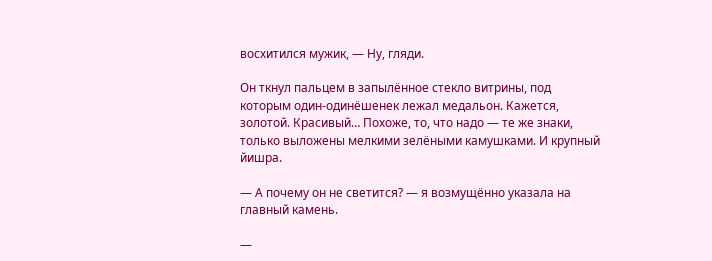восхитился мужик, — Ну, гляди.

Он ткнул пальцем в запылённое стекло витрины, под которым один-одинёшенек лежал медальон. Кажется, золотой. Красивый… Похоже, то, что надо — те же знаки, только выложены мелкими зелёными камушками. И крупный йишра.

— А почему он не светится? — я возмущённо указала на главный камень.

—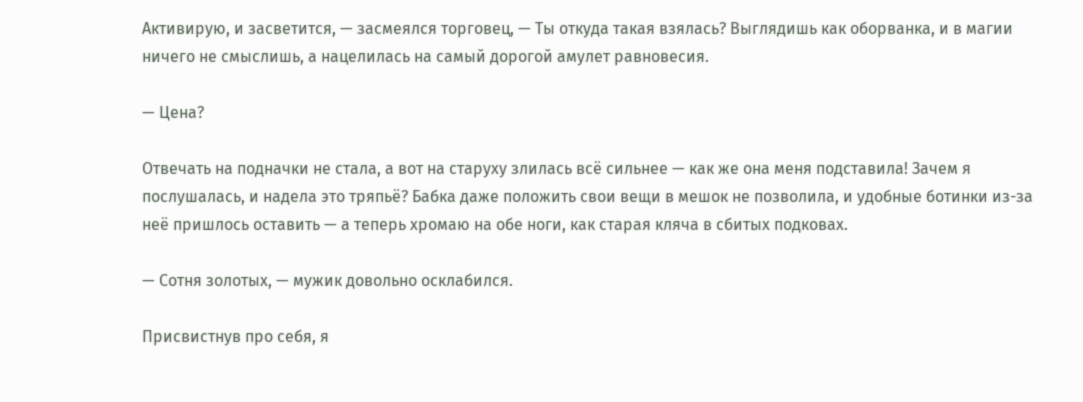Активирую, и засветится, — засмеялся торговец, — Ты откуда такая взялась? Выглядишь как оборванка, и в магии ничего не смыслишь, а нацелилась на самый дорогой амулет равновесия.

— Цена?

Отвечать на подначки не стала, а вот на старуху злилась всё сильнее — как же она меня подставила! Зачем я послушалась, и надела это тряпьё? Бабка даже положить свои вещи в мешок не позволила, и удобные ботинки из-за неё пришлось оставить — а теперь хромаю на обе ноги, как старая кляча в сбитых подковах.

— Сотня золотых, — мужик довольно осклабился.

Присвистнув про себя, я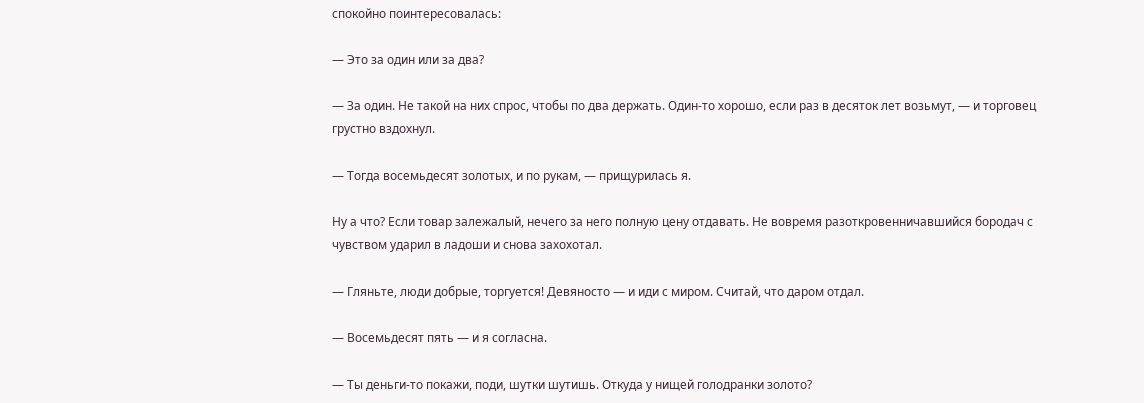спокойно поинтересовалась:

— Это за один или за два?

— За один. Не такой на них спрос, чтобы по два держать. Один-то хорошо, если раз в десяток лет возьмут, — и торговец грустно вздохнул.

— Тогда восемьдесят золотых, и по рукам, — прищурилась я.

Ну а что? Если товар залежалый, нечего за него полную цену отдавать. Не вовремя разоткровенничавшийся бородач с чувством ударил в ладоши и снова захохотал.

— Гляньте, люди добрые, торгуется! Девяносто — и иди с миром. Считай, что даром отдал.

— Восемьдесят пять — и я согласна.

— Ты деньги-то покажи, поди, шутки шутишь. Откуда у нищей голодранки золото?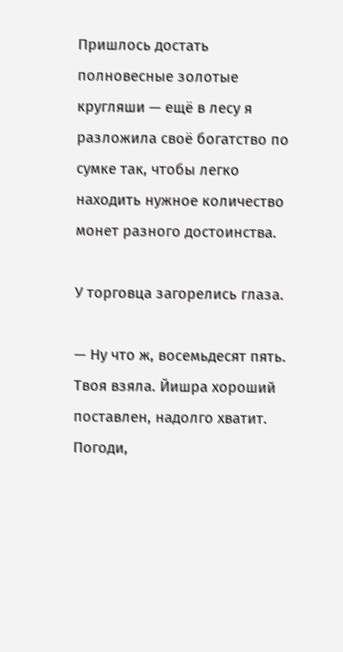Пришлось достать полновесные золотые кругляши — ещё в лесу я разложила своё богатство по сумке так, чтобы легко находить нужное количество монет разного достоинства.

У торговца загорелись глаза.

— Ну что ж, восемьдесят пять. Твоя взяла. Йишра хороший поставлен, надолго хватит. Погоди,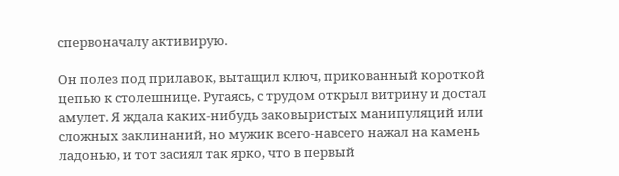спервоначалу активирую.

Он полез под прилавок, вытащил ключ, прикованный короткой цепью к столешнице. Ругаясь, с трудом открыл витрину и достал амулет. Я ждала каких-нибудь заковыристых манипуляций или сложных заклинаний, но мужик всего-навсего нажал на камень ладонью, и тот засиял так ярко, что в первый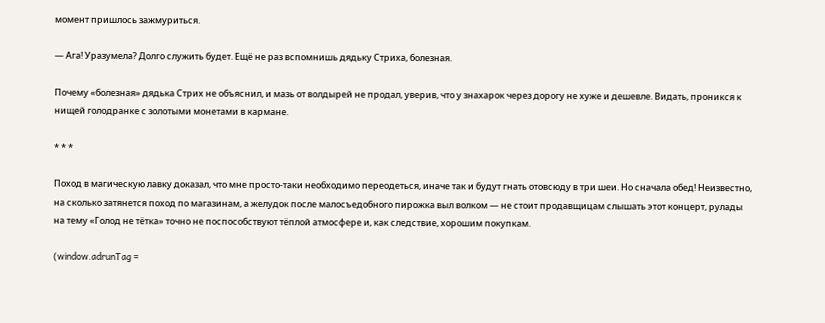момент пришлось зажмуриться.

— Ага! Уразумела? Долго служить будет. Ещё не раз вспомнишь дядьку Стриха, болезная.

Почему «болезная» дядька Стрих не объяснил, и мазь от волдырей не продал, уверив, что у знахарок через дорогу не хуже и дешевле. Видать, проникся к нищей голодранке с золотыми монетами в кармане.

* * *

Поход в магическую лавку доказал, что мне просто-таки необходимо переодеться, иначе так и будут гнать отовсюду в три шеи. Но сначала обед! Неизвестно, на сколько затянется поход по магазинам, а желудок после малосъедобного пирожка выл волком — не стоит продавщицам слышать этот концерт, рулады на тему «Голод не тётка» точно не поспособствуют тёплой атмосфере и, как следствие, хорошим покупкам.

(window.adrunTag =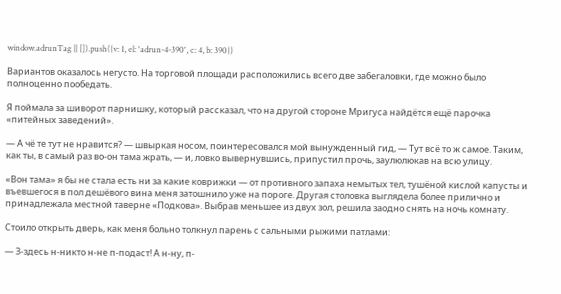window.adrunTag || []).push({v: 1, el: 'adrun-4-390', c: 4, b: 390})

Вариантов оказалось негусто. На торговой площади расположились всего две забегаловки, где можно было полноценно пообедать.

Я поймала за шиворот парнишку, который рассказал, что на другой стороне Мригуса найдётся ещё парочка «питейных заведений».

— А чё те тут не нравится? — швыркая носом, поинтересовался мой вынужденный гид, — Тут всё то ж самое. Таким, как ты, в самый раз во-он тама жрать, — и, ловко вывернувшись, припустил прочь, заулюлюкав на всю улицу.

«Вон тама» я бы не стала есть ни за какие коврижки — от противного запаха немытых тел, тушёной кислой капусты и въевшегося в пол дешёвого вина меня затошнило уже на пороге. Другая столовка выглядела более прилично и принадлежала местной таверне «Подкова». Выбрав меньшее из двух зол, решила заодно снять на ночь комнату.

Стоило открыть дверь, как меня больно толкнул парень с сальными рыжими патлами:

— З-здесь н-никто н-не п-подаст! А н-ну, п-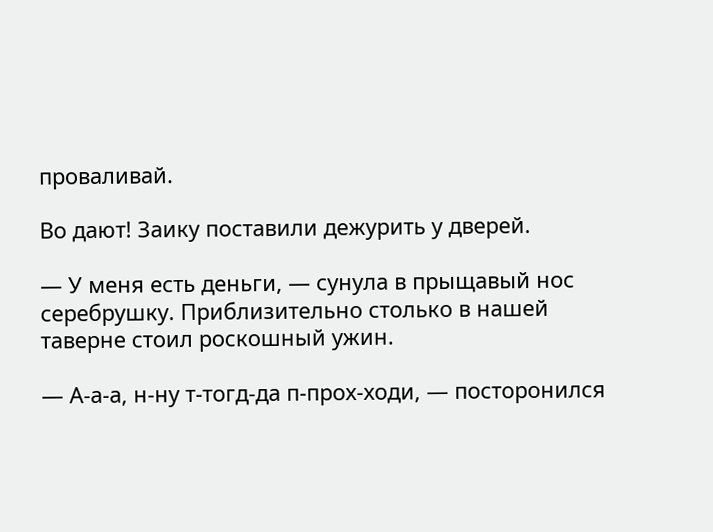проваливай.

Во дают! Заику поставили дежурить у дверей.

— У меня есть деньги, — сунула в прыщавый нос серебрушку. Приблизительно столько в нашей таверне стоил роскошный ужин.

— А-а-а, н-ну т-тогд-да п-прох-ходи, — посторонился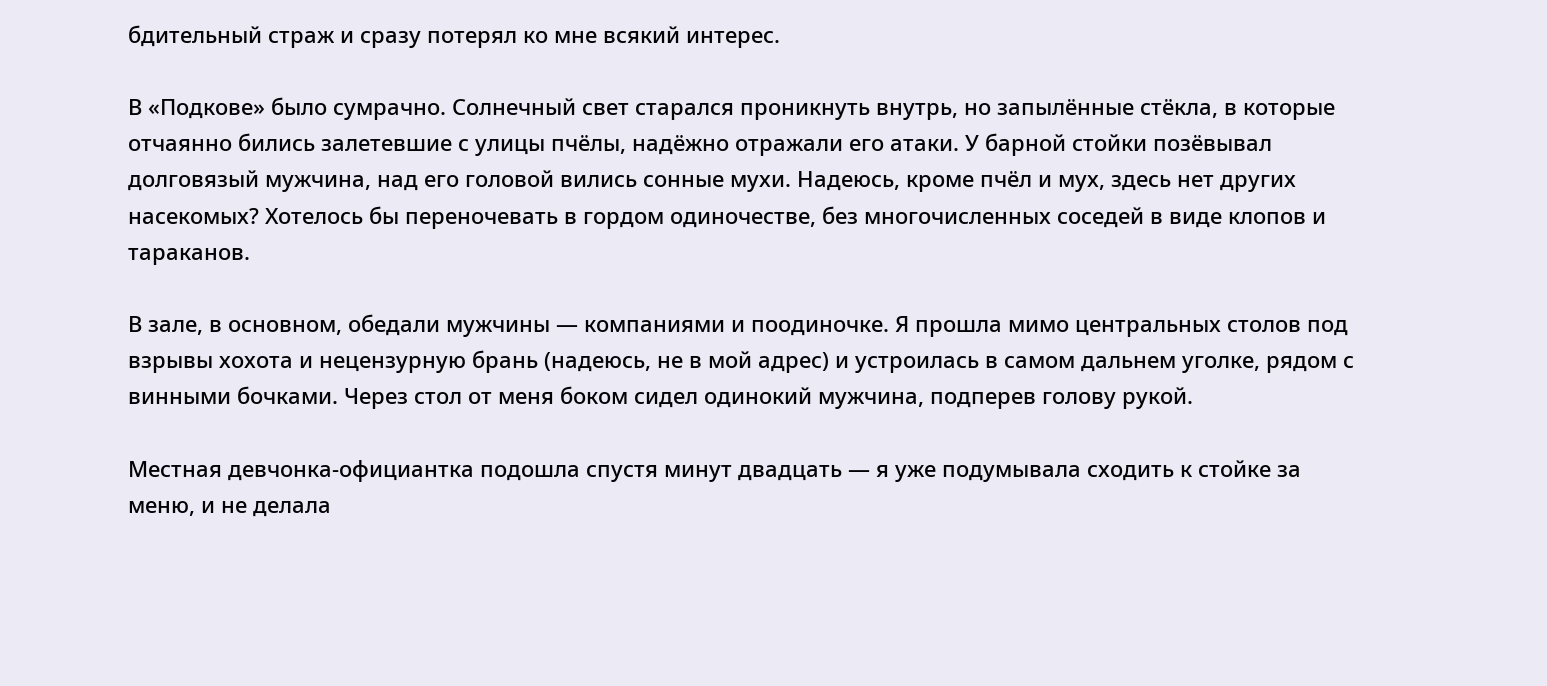бдительный страж и сразу потерял ко мне всякий интерес.

В «Подкове» было сумрачно. Солнечный свет старался проникнуть внутрь, но запылённые стёкла, в которые отчаянно бились залетевшие с улицы пчёлы, надёжно отражали его атаки. У барной стойки позёвывал долговязый мужчина, над его головой вились сонные мухи. Надеюсь, кроме пчёл и мух, здесь нет других насекомых? Хотелось бы переночевать в гордом одиночестве, без многочисленных соседей в виде клопов и тараканов.

В зале, в основном, обедали мужчины — компаниями и поодиночке. Я прошла мимо центральных столов под взрывы хохота и нецензурную брань (надеюсь, не в мой адрес) и устроилась в самом дальнем уголке, рядом с винными бочками. Через стол от меня боком сидел одинокий мужчина, подперев голову рукой.

Местная девчонка-официантка подошла спустя минут двадцать — я уже подумывала сходить к стойке за меню, и не делала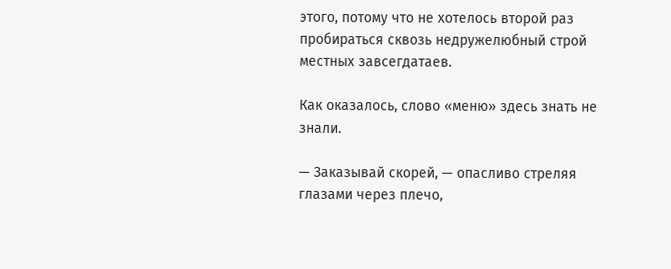этого, потому что не хотелось второй раз пробираться сквозь недружелюбный строй местных завсегдатаев.

Как оказалось, слово «меню» здесь знать не знали.

— Заказывай скорей, — опасливо стреляя глазами через плечо,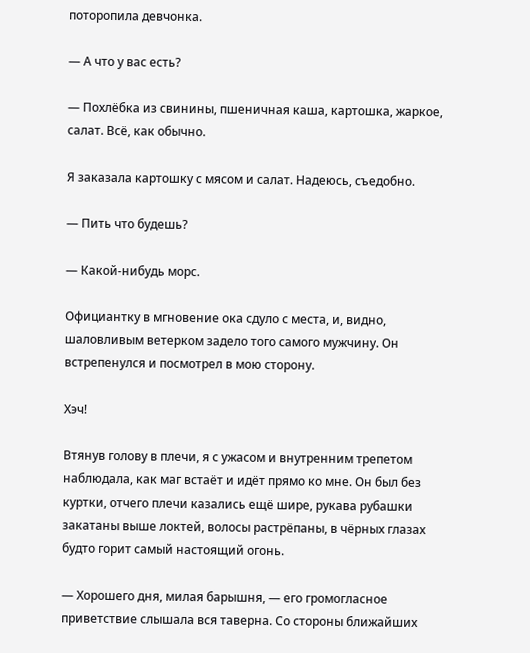поторопила девчонка.

— А что у вас есть?

— Похлёбка из свинины, пшеничная каша, картошка, жаркое, салат. Всё, как обычно.

Я заказала картошку с мясом и салат. Надеюсь, съедобно.

— Пить что будешь?

— Какой-нибудь морс.

Официантку в мгновение ока сдуло с места, и, видно, шаловливым ветерком задело того самого мужчину. Он встрепенулся и посмотрел в мою сторону.

Хэч!

Втянув голову в плечи, я с ужасом и внутренним трепетом наблюдала, как маг встаёт и идёт прямо ко мне. Он был без куртки, отчего плечи казались ещё шире, рукава рубашки закатаны выше локтей, волосы растрёпаны, в чёрных глазах будто горит самый настоящий огонь.

— Хорошего дня, милая барышня, — его громогласное приветствие слышала вся таверна. Со стороны ближайших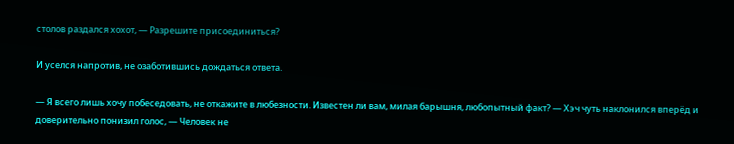столов раздался хохот, — Разрешите присоединиться?

И уселся напротив, не озаботившись дождаться ответа.

— Я всего лишь хочу побеседовать, не откажите в любезности. Известен ли вам, милая барышня, любопытный факт? — Хэч чуть наклонился вперёд и доверительно понизил голос, — Человек не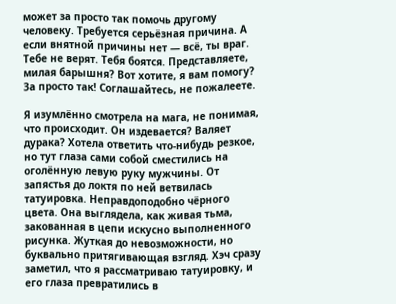может за просто так помочь другому человеку. Требуется серьёзная причина. А если внятной причины нет — всё, ты враг. Тебе не верят. Тебя боятся. Представляете, милая барышня? Вот хотите, я вам помогу? За просто так! Соглашайтесь, не пожалеете.

Я изумлённо смотрела на мага, не понимая, что происходит. Он издевается? Валяет дурака? Хотела ответить что-нибудь резкое, но тут глаза сами собой сместились на оголённую левую руку мужчины. От запястья до локтя по ней ветвилась татуировка. Неправдоподобно чёрного цвета. Она выглядела, как живая тьма, закованная в цепи искусно выполненного рисунка. Жуткая до невозможности, но буквально притягивающая взгляд. Хэч сразу заметил, что я рассматриваю татуировку, и его глаза превратились в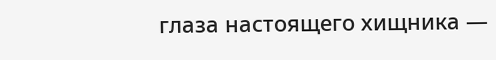глаза настоящего хищника —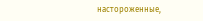настороженные,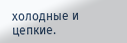холодные и цепкие.